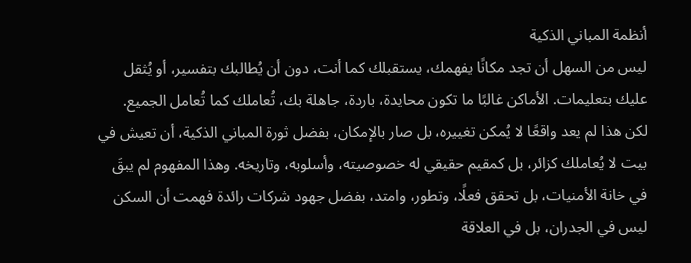أنظمة المباني الذكية
ليس من السهل أن تجد مكانًا يفهمك، يستقبلك كما أنت، دون أن يُطالبك بتفسير، أو يُثقل عليك بتعليمات. الأماكن غالبًا ما تكون محايدة، باردة، جاهلة بك، تُعاملك كما تُعامل الجميع. لكن هذا لم يعد واقعًا لا يُمكن تغييره، بل صار بالإمكان، بفضل ثورة المباني الذكية، أن تعيش في بيت لا يُعاملك كزائر، بل كمقيم حقيقي له خصوصيته، وأسلوبه، وتاريخه. وهذا المفهوم لم يبقَ في خانة الأمنيات، بل تحقق فعلًا، وتطور، وامتد، بفضل جهود شركات رائدة فهمت أن السكن ليس في الجدران، بل في العلاقة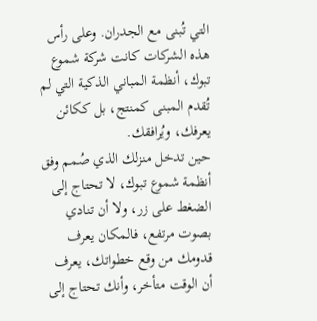التي تُبنى مع الجدران. وعلى رأس هذه الشركات كانت شركة شموع تبوك، أنظمة المباني الذكية التي لم تُقدم المبنى كمنتج، بل ككائن يعرفك، ويُرافقك.
حين تدخل منزلك الذي صُمم وفق أنظمة شموع تبوك، لا تحتاج إلى الضغط على زر، ولا أن تنادي بصوت مرتفع، فالمكان يعرف قدومك من وقع خطواتك، يعرف أن الوقت متأخر، وأنك تحتاج إلى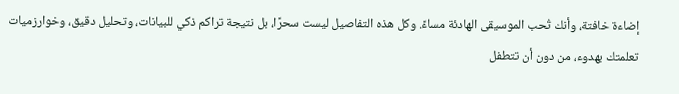إضاءة خافتة، وأنك تُحب الموسيقى الهادئة مساءً. وكل هذه التفاصيل ليست سحرًا، بل نتيجة تراكم ذكي للبيانات، وتحليل دقيق، وخوارزميات تعلمتك بهدوء، من دون أن تتطفل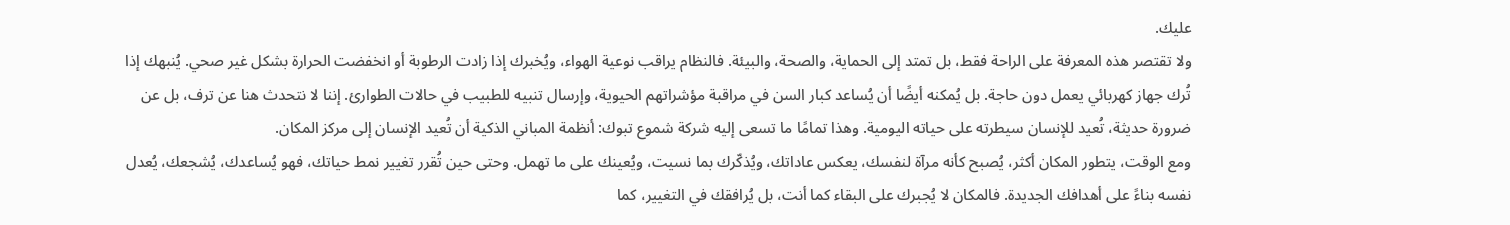عليك.
ولا تقتصر هذه المعرفة على الراحة فقط، بل تمتد إلى الحماية، والصحة، والبيئة. فالنظام يراقب نوعية الهواء، ويُخبرك إذا زادت الرطوبة أو انخفضت الحرارة بشكل غير صحي. يُنبهك إذا تُرك جهاز كهربائي يعمل دون حاجة. بل يُمكنه أيضًا أن يُساعد كبار السن في مراقبة مؤشراتهم الحيوية، وإرسال تنبيه للطبيب في حالات الطوارئ. إننا لا نتحدث هنا عن ترف، بل عن ضرورة حديثة، تُعيد للإنسان سيطرته على حياته اليومية. وهذا تمامًا ما تسعى إليه شركة شموع تبوك: أنظمة المباني الذكية أن تُعيد الإنسان إلى مركز المكان.
ومع الوقت، يتطور المكان أكثر، يُصبح كأنه مرآة لنفسك، يعكس عاداتك، ويُذكّرك بما نسيت، ويُعينك على ما تهمل. وحتى حين تُقرر تغيير نمط حياتك، فهو يُساعدك، يُشجعك، يُعدل نفسه بناءً على أهدافك الجديدة. فالمكان لا يُجبرك على البقاء كما أنت، بل يُرافقك في التغيير، كما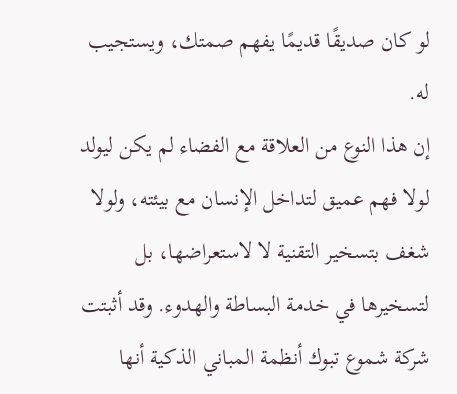لو كان صديقًا قديمًا يفهم صمتك، ويستجيب له.
إن هذا النوع من العلاقة مع الفضاء لم يكن ليولد لولا فهم عميق لتداخل الإنسان مع بيئته، ولولا شغف بتسخير التقنية لا لاستعراضها، بل لتسخيرها في خدمة البساطة والهدوء. وقد أثبتت شركة شموع تبوك أنظمة المباني الذكية أنها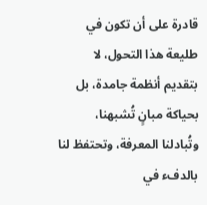قادرة على أن تكون في طليعة هذا التحول، لا بتقديم أنظمة جامدة، بل بحياكة مبانٍ تُشبهنا، وتُبادلنا المعرفة، وتحتفظ لنا بالدفء في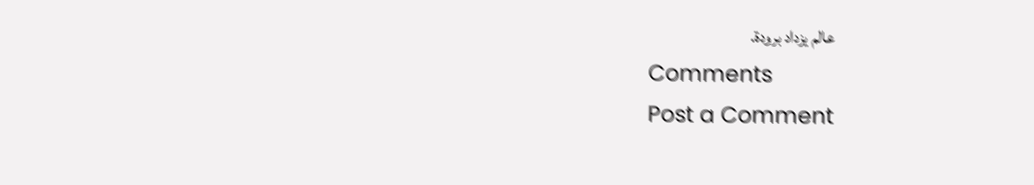عالم يزداد برودة.
Comments
Post a Comment